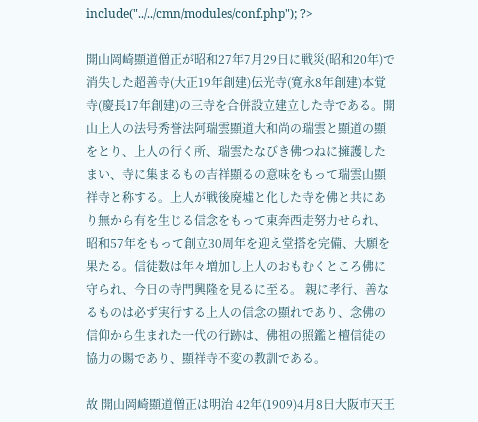include("../../cmn/modules/conf.php"); ?>

開山岡崎顯道僧正が昭和27年7月29日に戦災(昭和20年)で消失した超善寺(大正19年創建)伝光寺(寛永8年創建)本覚寺(慶長17年創建)の三寺を合併設立建立した寺である。開山上人の法号秀誉法阿瑞雲顯道大和尚の瑞雲と顯道の顯をとり、上人の行く所、瑞雲たなびき佛つねに擁護したまい、寺に集まるもの吉祥顯るの意味をもって瑞雲山顯祥寺と称する。上人が戦後廃墟と化した寺を佛と共にあり無から有を生じる信念をもって東奔西走努力せられ、昭和57年をもって創立30周年を迎え堂搭を完備、大願を果たる。信徒数は年々増加し上人のおもむくところ佛に守られ、今日の寺門興隆を見るに至る。 親に孝行、善なるものは必ず実行する上人の信念の顯れであり、念佛の信仰から生まれた一代の行跡は、佛祖の照鑑と檀信徒の協力の賜であり、顯祥寺不変の教訓である。

故 開山岡崎顯道僧正は明治 42年(1909)4月8日大阪市天王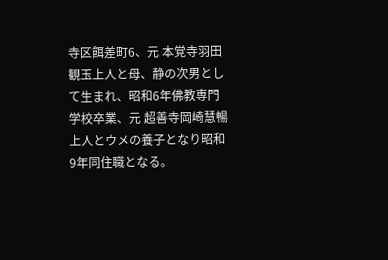寺区餌差町6、元 本覚寺羽田観玉上人と母、静の次男として生まれ、昭和6年佛教専門学校卒業、元 超善寺岡崎慧暢上人とウメの養子となり昭和9年同住職となる。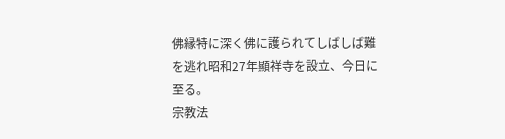佛縁特に深く佛に護られてしばしば難を逃れ昭和27年顯祥寺を設立、今日に至る。
宗教法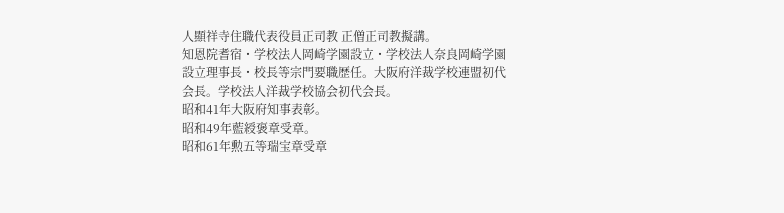人顯祥寺住職代表役員正司教 正僧正司教擬講。
知恩院耆宿・学校法人岡崎学園設立・学校法人奈良岡崎学園設立理事長・校長等宗門要職歴任。大阪府洋裁学校連盟初代会長。学校法人洋裁学校協会初代会長。
昭和41年大阪府知事表彰。
昭和49年藍綬褒章受章。
昭和61年勲五等瑞宝章受章